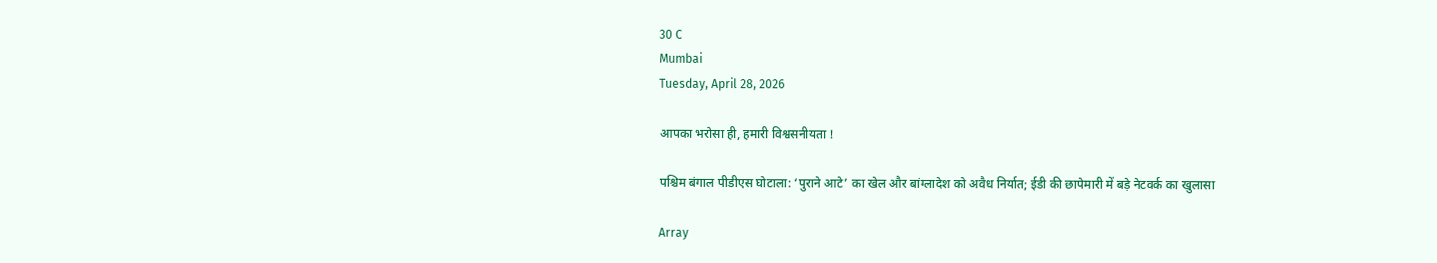30 C
Mumbai
Tuesday, April 28, 2026

आपका भरोसा ही, हमारी विश्वसनीयता !

पश्चिम बंगाल पीडीएस घोटाला: ‘पुराने आटे’ का खेल और बांग्लादेश को अवैध निर्यात; ईडी की छापेमारी में बड़े नेटवर्क का खुलासा

Array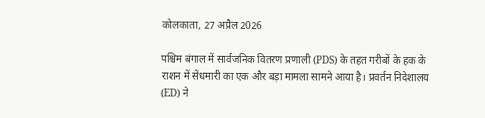कोलकाता, 27 अप्रैल 2026

पश्चिम बंगाल में सार्वजनिक वितरण प्रणाली (PDS) के तहत गरीबों के हक के राशन में सेंधमारी का एक और बड़ा मामला सामने आया है। प्रवर्तन निदेशालय (ED) ने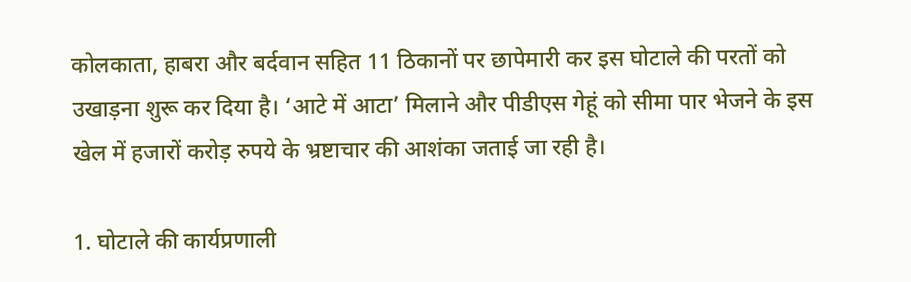कोलकाता, हाबरा और बर्दवान सहित 11 ठिकानों पर छापेमारी कर इस घोटाले की परतों को उखाड़ना शुरू कर दिया है। ‘आटे में आटा’ मिलाने और पीडीएस गेहूं को सीमा पार भेजने के इस खेल में हजारों करोड़ रुपये के भ्रष्टाचार की आशंका जताई जा रही है।

1. घोटाले की कार्यप्रणाली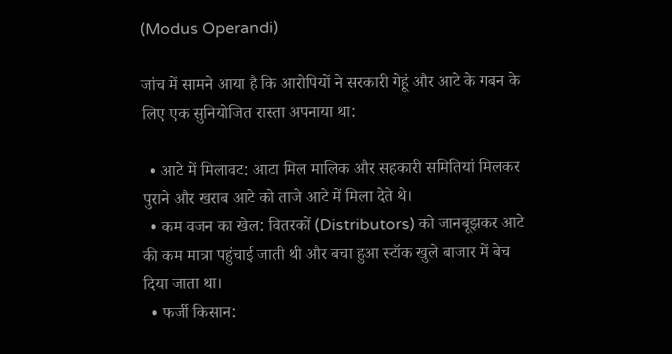(Modus Operandi)

जांच में सामने आया है कि आरोपियों ने सरकारी गेहूं और आटे के गबन के लिए एक सुनियोजित रास्ता अपनाया था:

  • आटे में मिलावट: आटा मिल मालिक और सहकारी समितियां मिलकर पुराने और खराब आटे को ताजे आटे में मिला देते थे।
  • कम वजन का खेल: वितरकों (Distributors) को जानबूझकर आटे की कम मात्रा पहुंचाई जाती थी और बचा हुआ स्टॉक खुले बाजार में बेच दिया जाता था।
  • फर्जी किसान: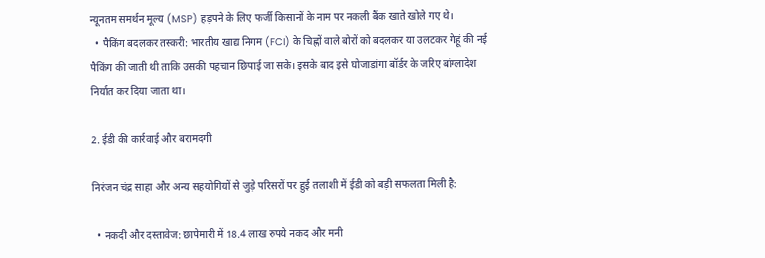न्यूनतम समर्थन मूल्य (MSP) हड़पने के लिए फर्जी किसानों के नाम पर नकली बैंक खाते खोले गए थे।
  • पैकिंग बदलकर तस्करी: भारतीय खाद्य निगम (FCI) के चिह्नों वाले बोरों को बदलकर या उलटकर गेहूं की नई पैकिंग की जाती थी ताकि उसकी पहचान छिपाई जा सके। इसके बाद इसे घोजाडांगा बॉर्डर के जरिए बांग्लादेश निर्यात कर दिया जाता था।

2. ईडी की कार्रवाई और बरामदगी

निरंजन चंद्र साहा और अन्य सहयोगियों से जुड़े परिसरों पर हुई तलाशी में ईडी को बड़ी सफलता मिली है:

  • नकदी और दस्तावेज: छापेमारी में 18.4 लाख रुपये नकद और मनी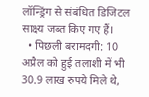लॉन्ड्रिंग से संबंधित डिजिटल साक्ष्य जब्त किए गए हैं।
  • पिछली बरामदगी: 10 अप्रैल को हुई तलाशी में भी 30.9 लाख रुपये मिले थे,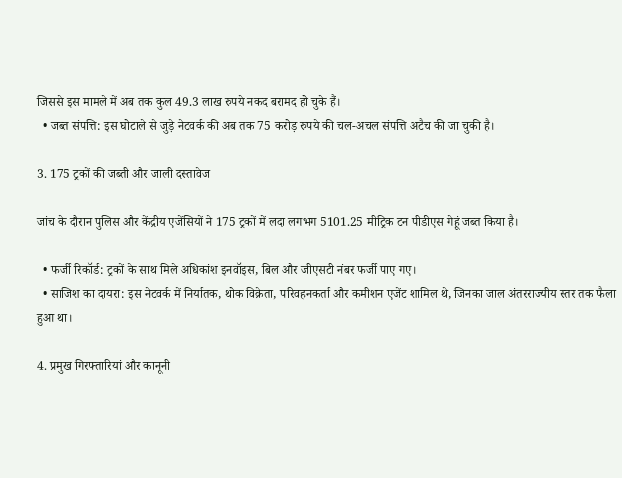जिससे इस मामले में अब तक कुल 49.3 लाख रुपये नकद बरामद हो चुके हैं।
  • जब्त संपत्ति: इस घोटाले से जुड़े नेटवर्क की अब तक 75 करोड़ रुपये की चल-अचल संपत्ति अटैच की जा चुकी है।

3. 175 ट्रकों की जब्ती और जाली दस्तावेज

जांच के दौरान पुलिस और केंद्रीय एजेंसियों ने 175 ट्रकों में लदा लगभग 5101.25 मीट्रिक टन पीडीएस गेहूं जब्त किया है।

  • फर्जी रिकॉर्ड: ट्रकों के साथ मिले अधिकांश इनवॉइस, बिल और जीएसटी नंबर फर्जी पाए गए।
  • साजिश का दायरा: इस नेटवर्क में निर्यातक, थोक विक्रेता, परिवहनकर्ता और कमीशन एजेंट शामिल थे, जिनका जाल अंतरराज्यीय स्तर तक फैला हुआ था।

4. प्रमुख गिरफ्तारियां और कानूनी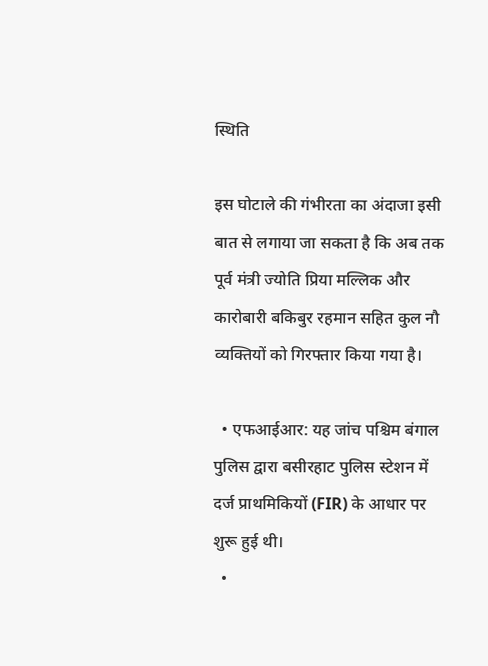स्थिति

इस घोटाले की गंभीरता का अंदाजा इसी बात से लगाया जा सकता है कि अब तक पूर्व मंत्री ज्योति प्रिया मल्लिक और कारोबारी बकिबुर रहमान सहित कुल नौ व्यक्तियों को गिरफ्तार किया गया है।

  • एफआईआर: यह जांच पश्चिम बंगाल पुलिस द्वारा बसीरहाट पुलिस स्टेशन में दर्ज प्राथमिकियों (FIR) के आधार पर शुरू हुई थी।
  •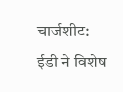चार्जशीट: ईडी ने विशेष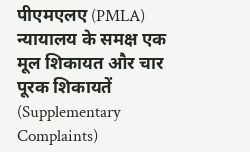पीएमएलए (PMLA) न्यायालय के समक्ष एक मूल शिकायत और चार पूरक शिकायतें (Supplementary Complaints)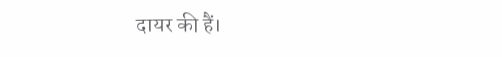दायर की हैं।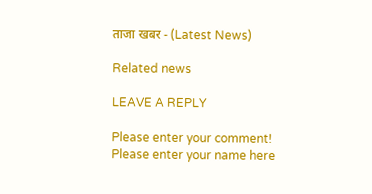ताजा खबर - (Latest News)

Related news

LEAVE A REPLY

Please enter your comment!
Please enter your name here